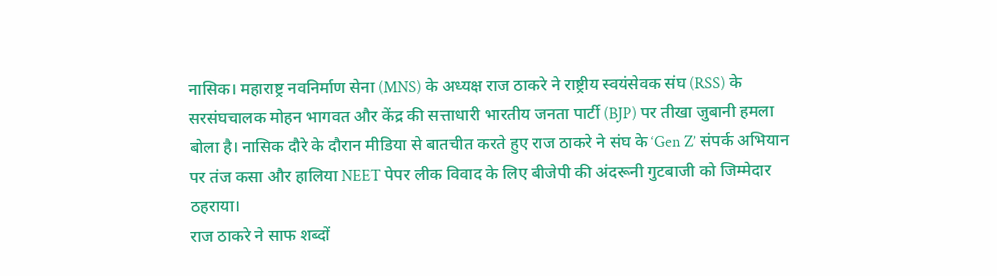नासिक। महाराष्ट्र नवनिर्माण सेना (MNS) के अध्यक्ष राज ठाकरे ने राष्ट्रीय स्वयंसेवक संघ (RSS) के सरसंघचालक मोहन भागवत और केंद्र की सत्ताधारी भारतीय जनता पार्टी (BJP) पर तीखा जुबानी हमला बोला है। नासिक दौरे के दौरान मीडिया से बातचीत करते हुए राज ठाकरे ने संघ के ‘Gen Z’ संपर्क अभियान पर तंज कसा और हालिया NEET पेपर लीक विवाद के लिए बीजेपी की अंदरूनी गुटबाजी को जिम्मेदार ठहराया।
राज ठाकरे ने साफ शब्दों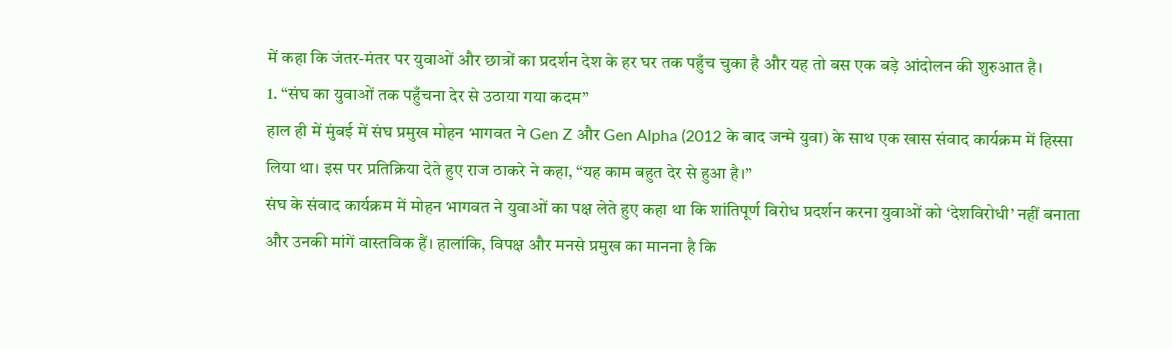में कहा कि जंतर-मंतर पर युवाओं और छात्रों का प्रदर्शन देश के हर घर तक पहुँच चुका है और यह तो बस एक बड़े आंदोलन की शुरुआत है।
1. “संघ का युवाओं तक पहुँचना देर से उठाया गया कदम”
हाल ही में मुंबई में संघ प्रमुख मोहन भागवत ने Gen Z और Gen Alpha (2012 के बाद जन्मे युवा) के साथ एक खास संवाद कार्यक्रम में हिस्सा लिया था। इस पर प्रतिक्रिया देते हुए राज ठाकरे ने कहा, “यह काम बहुत देर से हुआ है।”
संघ के संवाद कार्यक्रम में मोहन भागवत ने युवाओं का पक्ष लेते हुए कहा था कि शांतिपूर्ण विरोध प्रदर्शन करना युवाओं को ‘देशविरोधी’ नहीं बनाता और उनकी मांगें वास्तविक हैं। हालांकि, विपक्ष और मनसे प्रमुख का मानना है कि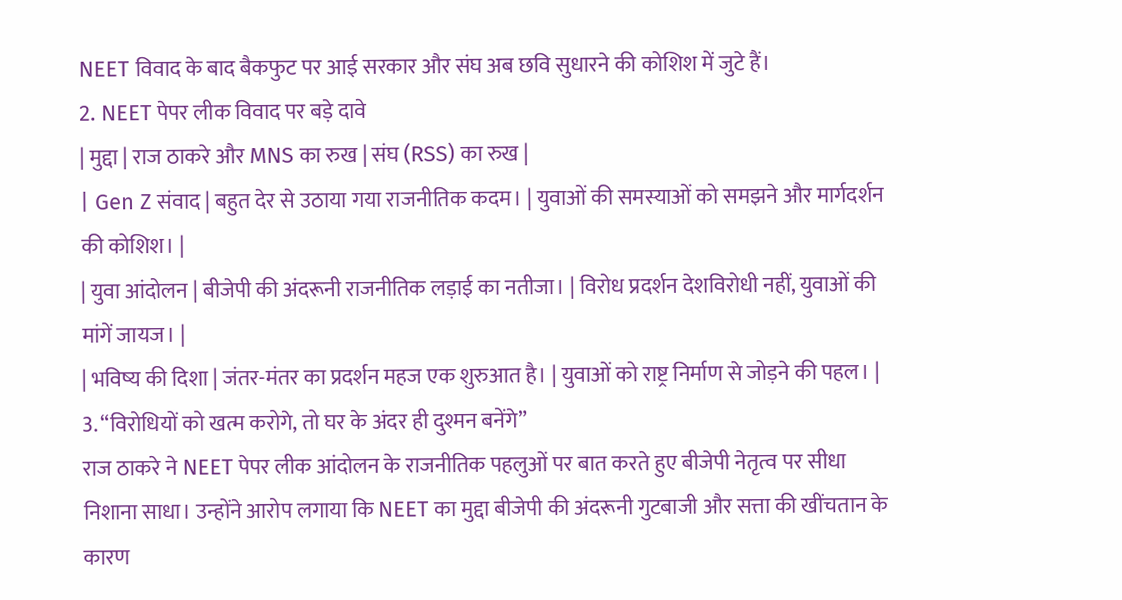NEET विवाद के बाद बैकफुट पर आई सरकार और संघ अब छवि सुधारने की कोशिश में जुटे हैं।
2. NEET पेपर लीक विवाद पर बड़े दावे
| मुद्दा | राज ठाकरे और MNS का रुख | संघ (RSS) का रुख |
| Gen Z संवाद | बहुत देर से उठाया गया राजनीतिक कदम। | युवाओं की समस्याओं को समझने और मार्गदर्शन की कोशिश। |
| युवा आंदोलन | बीजेपी की अंदरूनी राजनीतिक लड़ाई का नतीजा। | विरोध प्रदर्शन देशविरोधी नहीं, युवाओं की मांगें जायज। |
| भविष्य की दिशा | जंतर-मंतर का प्रदर्शन महज एक शुरुआत है। | युवाओं को राष्ट्र निर्माण से जोड़ने की पहल। |
3. “विरोधियों को खत्म करोगे, तो घर के अंदर ही दुश्मन बनेंगे”
राज ठाकरे ने NEET पेपर लीक आंदोलन के राजनीतिक पहलुओं पर बात करते हुए बीजेपी नेतृत्व पर सीधा निशाना साधा। उन्होंने आरोप लगाया कि NEET का मुद्दा बीजेपी की अंदरूनी गुटबाजी और सत्ता की खींचतान के कारण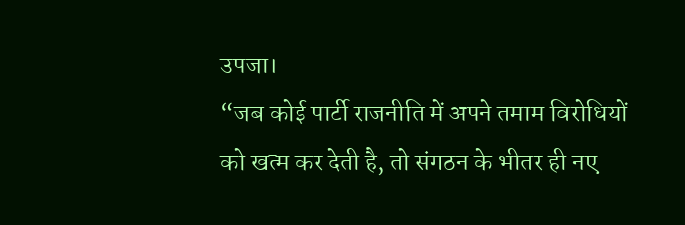उपजा।
“जब कोई पार्टी राजनीति में अपने तमाम विरोधियों को खत्म कर देती है, तो संगठन के भीतर ही नए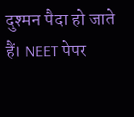दुश्मन पैदा हो जाते हैं। NEET पेपर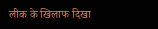लीक के खिलाफ दिखा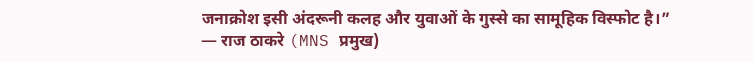जनाक्रोश इसी अंदरूनी कलह और युवाओं के गुस्से का सामूहिक विस्फोट है।”
— राज ठाकरे (MNS प्रमुख)